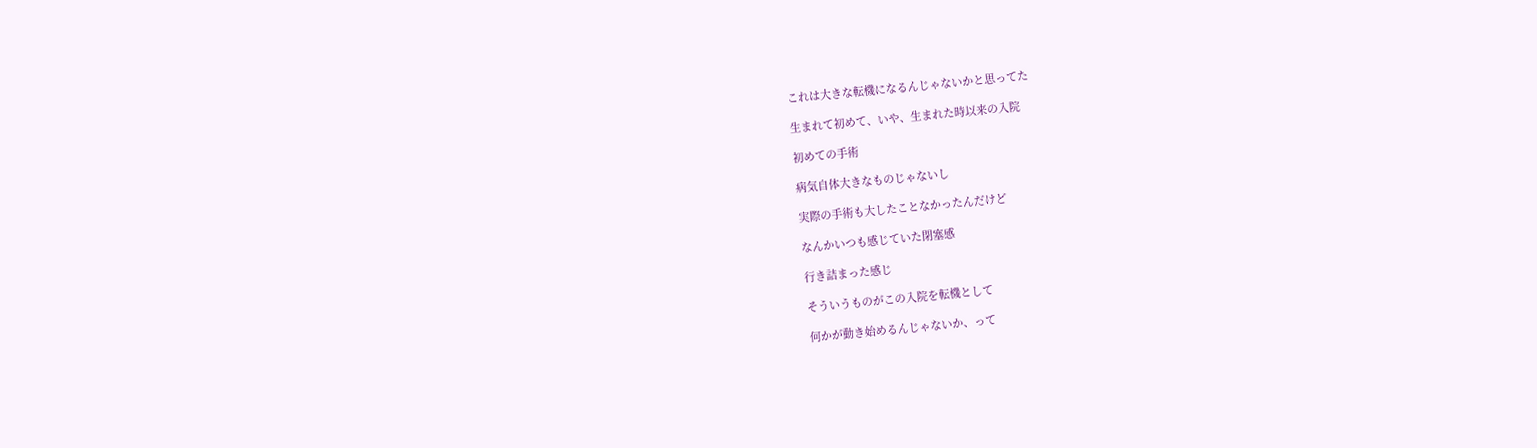これは大きな転機になるんじゃないかと思ってた

生まれて初めて、いや、生まれた時以来の入院

初めての手術

病気自体大きなものじゃないし

実際の手術も大したことなかったんだけど

なんかいつも感じていた閉塞感

行き詰まった感じ

そういうものがこの入院を転機として

何かが動き始めるんじゃないか、って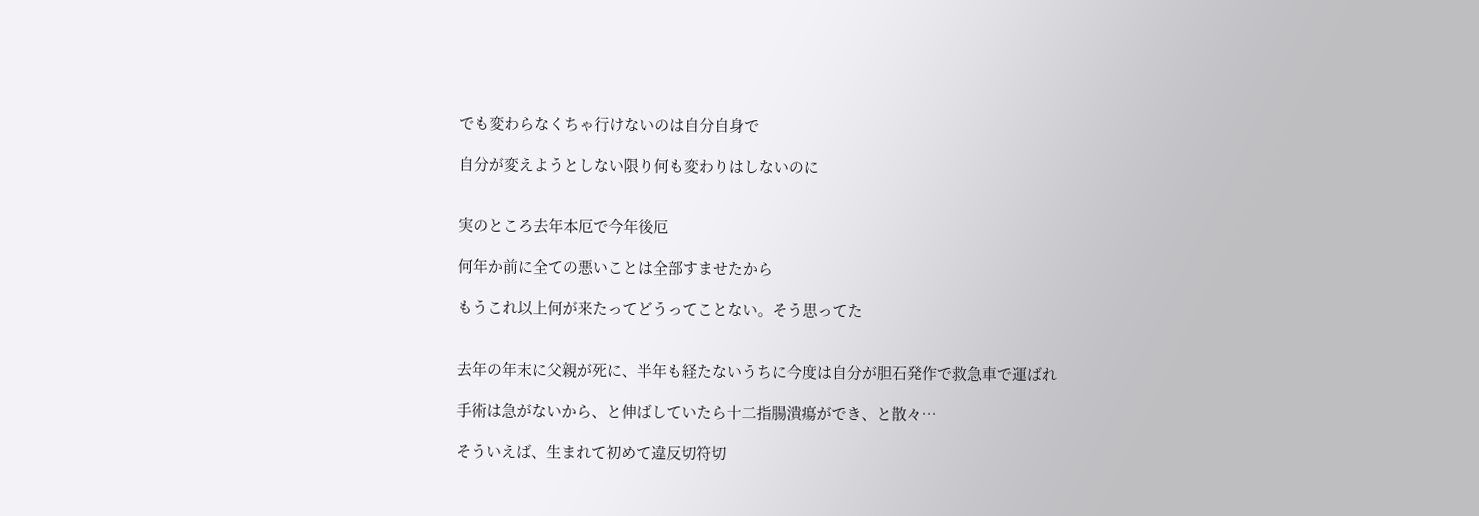でも変わらなくちゃ行けないのは自分自身で

自分が変えようとしない限り何も変わりはしないのに


実のところ去年本厄で今年後厄

何年か前に全ての悪いことは全部すませたから

もうこれ以上何が来たってどうってことない。そう思ってた


去年の年末に父親が死に、半年も経たないうちに今度は自分が胆石発作で救急車で運ばれ

手術は急がないから、と伸ばしていたら十二指腸潰瘍ができ、と散々…

そういえば、生まれて初めて違反切符切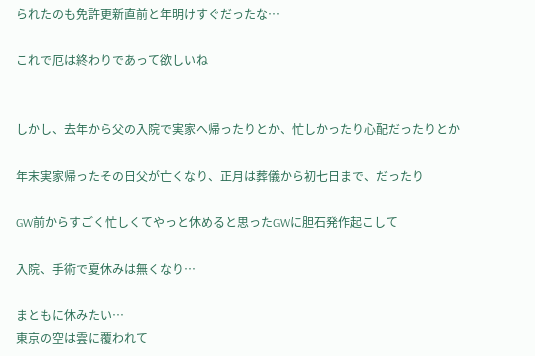られたのも免許更新直前と年明けすぐだったな…

これで厄は終わりであって欲しいね


しかし、去年から父の入院で実家へ帰ったりとか、忙しかったり心配だったりとか

年末実家帰ったその日父が亡くなり、正月は葬儀から初七日まで、だったり

GW前からすごく忙しくてやっと休めると思ったGWに胆石発作起こして

入院、手術で夏休みは無くなり…

まともに休みたい…
東京の空は雲に覆われて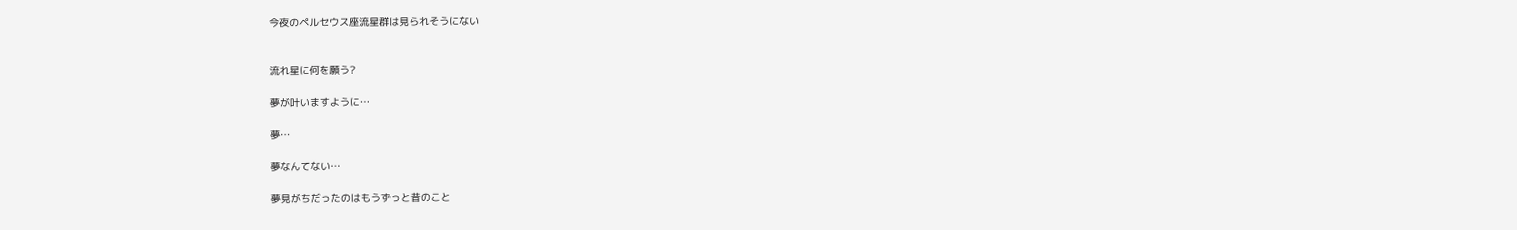今夜のペルセウス座流星群は見られそうにない


流れ星に何を願う?

夢が叶いますように…

夢…

夢なんてない…

夢見がちだったのはもうずっと昔のこと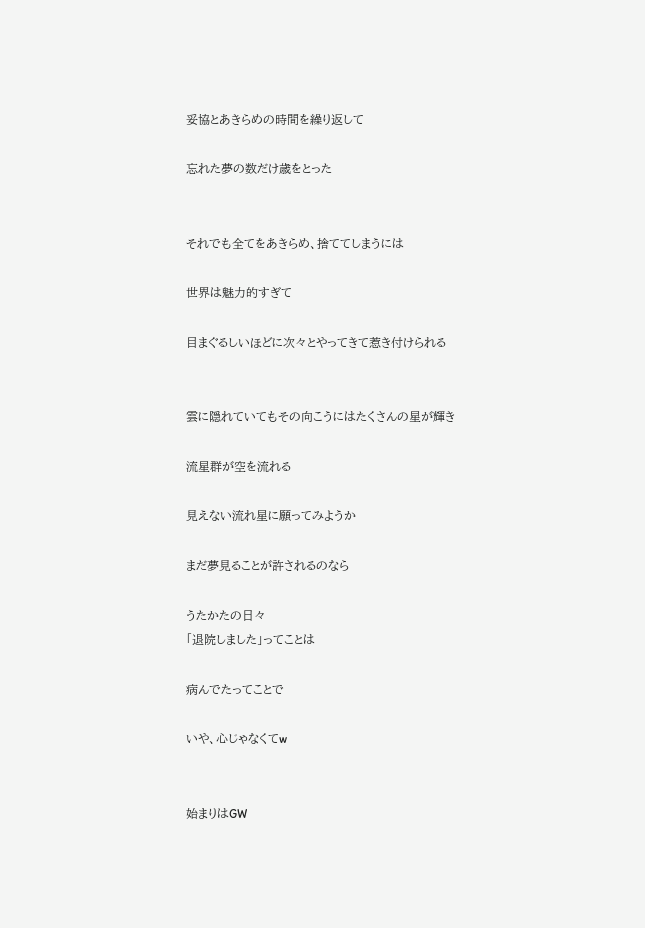妥協とあきらめの時間を繰り返して

忘れた夢の数だけ歳をとった


それでも全てをあきらめ、捨ててしまうには

世界は魅力的すぎて

目まぐるしいほどに次々とやってきて惹き付けられる


雲に隠れていてもその向こうにはたくさんの星が輝き

流星群が空を流れる

見えない流れ星に願ってみようか

まだ夢見ることが許されるのなら

うたかたの日々
「退院しました」ってことは

病んでたってことで

いや、心じゃなくてw


始まりはGW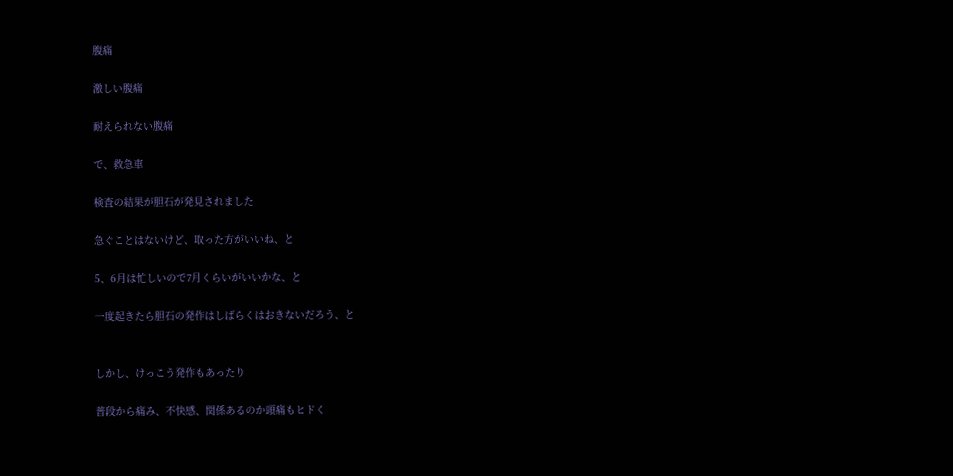腹痛

激しい腹痛

耐えられない腹痛

で、救急車

検査の結果が胆石が発見されました

急ぐことはないけど、取った方がいいね、と

5、6月は忙しいので7月くらいがいいかな、と

一度起きたら胆石の発作はしばらくはおきないだろう、と


しかし、けっこう発作もあったり

普段から痛み、不快感、関係あるのか頭痛もヒドく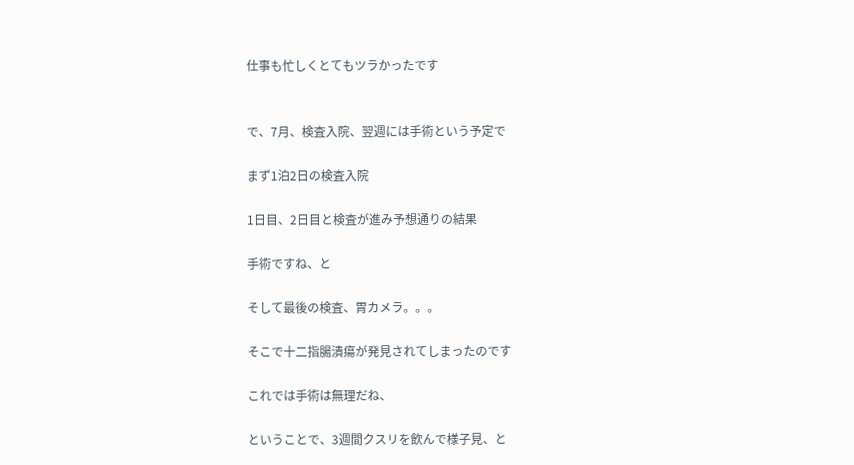仕事も忙しくとてもツラかったです


で、7月、検査入院、翌週には手術という予定で

まず1泊2日の検査入院

1日目、2日目と検査が進み予想通りの結果

手術ですね、と

そして最後の検査、胃カメラ。。。

そこで十二指腸潰瘍が発見されてしまったのです

これでは手術は無理だね、

ということで、3週間クスリを飲んで様子見、と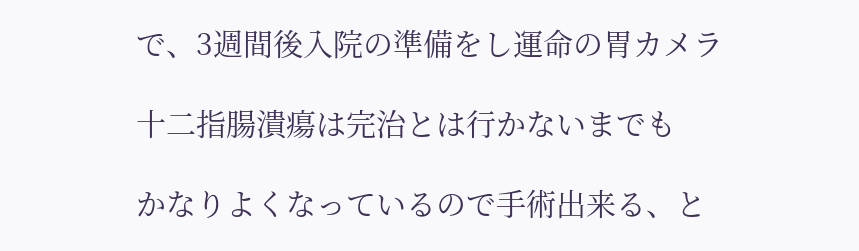で、3週間後入院の準備をし運命の胃カメラ

十二指腸潰瘍は完治とは行かないまでも

かなりよくなっているので手術出来る、と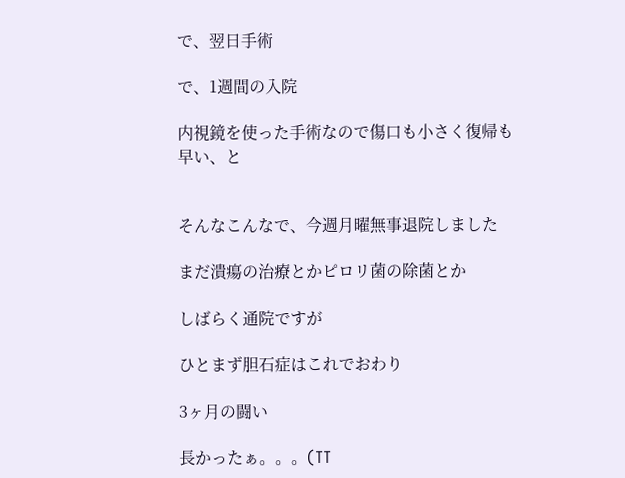で、翌日手術

で、1週間の入院

内視鏡を使った手術なので傷口も小さく復帰も早い、と


そんなこんなで、今週月曜無事退院しました

まだ潰瘍の治療とかピロリ菌の除菌とか

しばらく通院ですが

ひとまず胆石症はこれでおわり

3ヶ月の闘い

長かったぁ。。。(TT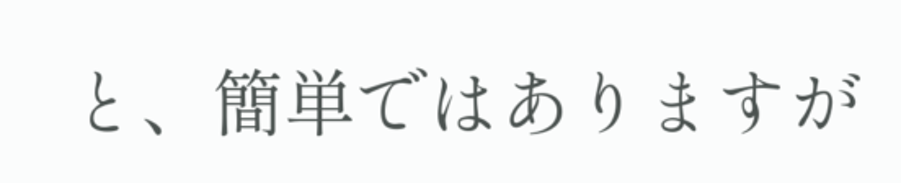と、簡単ではありますが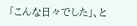「こんな日々でした」、と